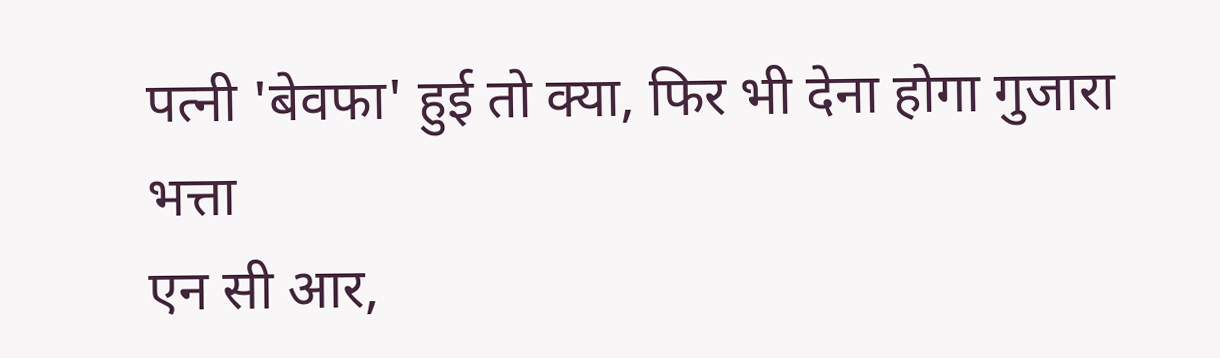पत्नी 'बेवफा' हुई तो क्या, फिर भी देना होगा गुजारा भत्ता
एन सी आर,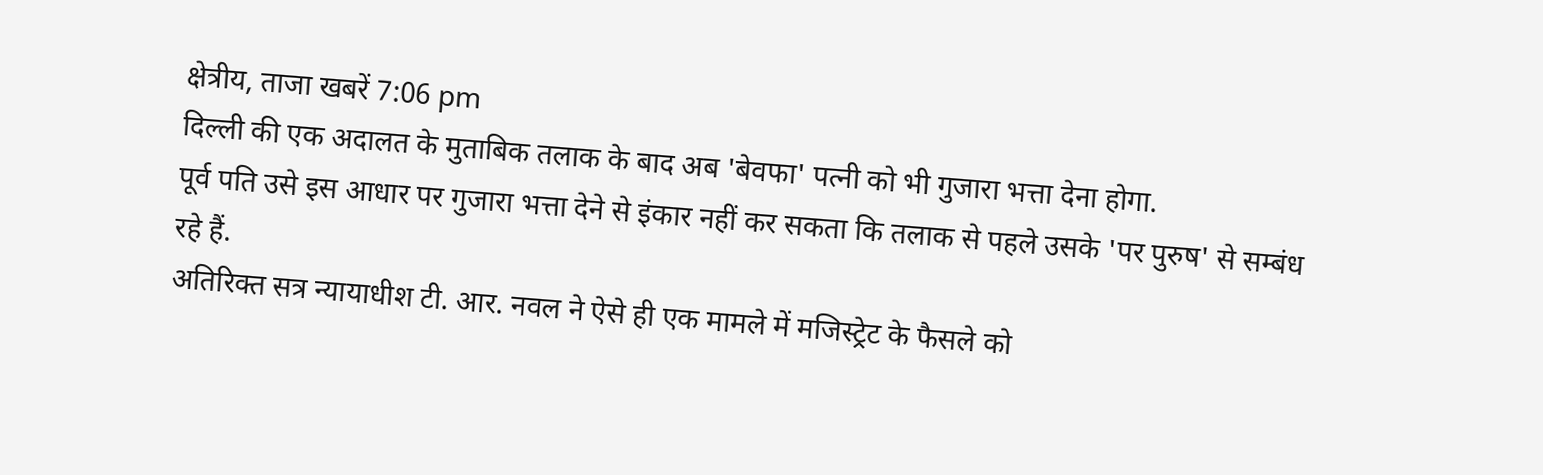क्षेत्रीय, ताजा खबरें 7:06 pm
दिल्ली की एक अदालत के मुताबिक तलाक के बाद अब 'बेवफा' पत्नी को भी गुजारा भत्ता देना होगा.
पूर्व पति उसे इस आधार पर गुजारा भत्ता देने से इंकार नहीं कर सकता कि तलाक से पहले उसके 'पर पुरुष' से सम्बंध रहे हैं.
अतिरिक्त सत्र न्यायाधीश टी. आर. नवल ने ऐसे ही एक मामले में मजिस्ट्रेट के फैसले को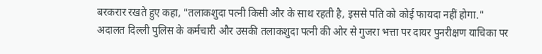बरकरार रखते हुए कहा, "तलाकशुदा पत्नी किसी और के साथ रहती है, इससे पति को कोई फायदा नहीं होगा."
अदालत दिल्ली पुलिस के कर्मचारी और उसकी तलाकशुदा पत्नी की ओर से गुजरा भत्ता पर दायर पुनरीक्षण याचिका पर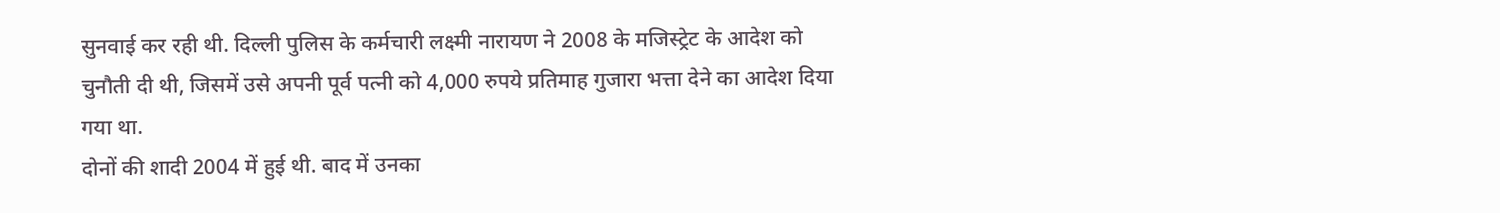सुनवाई कर रही थी. दिल्ली पुलिस के कर्मचारी लक्ष्मी नारायण ने 2008 के मजिस्ट्रेट के आदेश को चुनौती दी थी, जिसमें उसे अपनी पूर्व पत्नी को 4,000 रुपये प्रतिमाह गुजारा भत्ता देने का आदेश दिया गया था.
दोनों की शादी 2004 में हुई थी. बाद में उनका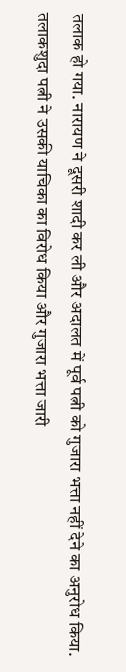तलाक हो गया. नारायण ने दूसरी शादी कर ली और अदालत में पूर्व पत्नी को गुजारा भत्ता नहीं देने का अनुरोध किया. तलाकशुदा पत्नी ने उसकी याचिका का विरोध किया और गुजारा भत्ता जारी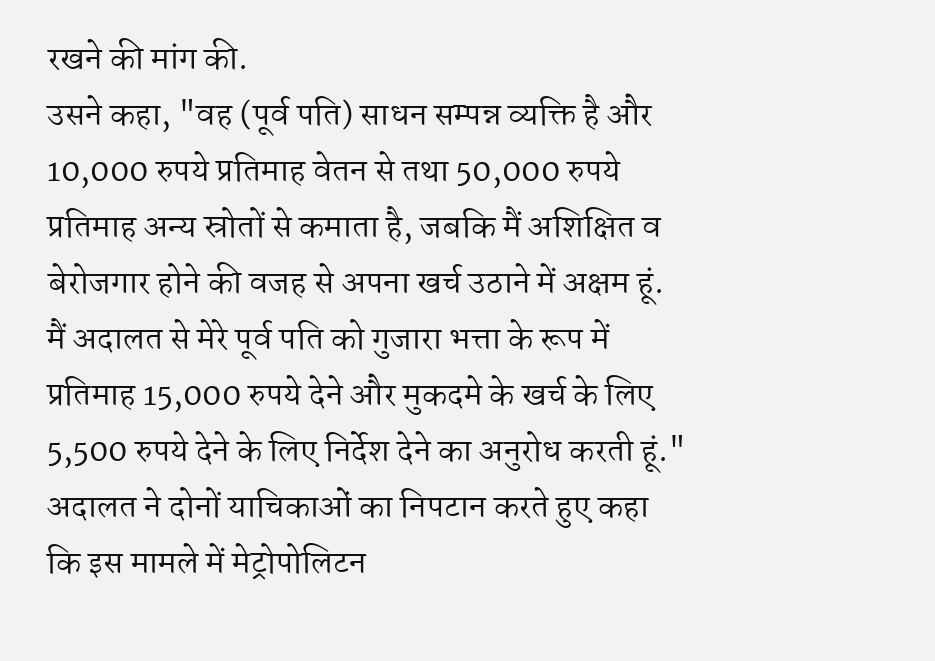रखने की मांग की.
उसने कहा, "वह (पूर्व पति) साधन सम्पन्न व्यक्ति है और 10,000 रुपये प्रतिमाह वेतन से तथा 50,000 रुपये प्रतिमाह अन्य स्रोतों से कमाता है, जबकि मैं अशिक्षित व बेरोजगार होने की वजह से अपना खर्च उठाने में अक्षम हूं. मैं अदालत से मेरे पूर्व पति को गुजारा भत्ता के रूप में प्रतिमाह 15,000 रुपये देने और मुकदमे के खर्च के लिए 5,500 रुपये देने के लिए निर्देश देने का अनुरोध करती हूं."
अदालत ने दोनों याचिकाओं का निपटान करते हुए कहा कि इस मामले में मेट्रोपोलिटन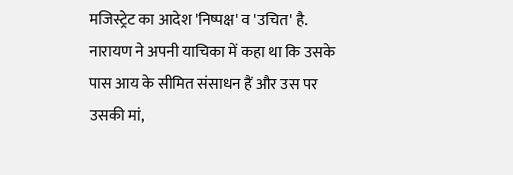मजिस्ट्रेट का आदेश 'निष्पक्ष' व 'उचित' है.
नारायण ने अपनी याचिका में कहा था कि उसके पास आय के सीमित संसाधन हैं और उस पर उसकी मां,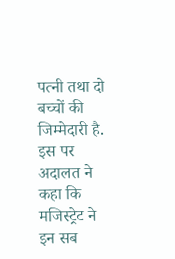पत्नी तथा दो बच्चों की जिम्मेदारी है. इस पर अदालत ने कहा कि मजिस्ट्रेट ने इन सब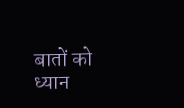बातों को ध्यान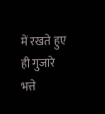में रखते हुए ही गुजारे भत्ते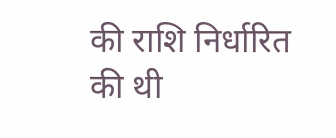की राशि निर्धारित की थी